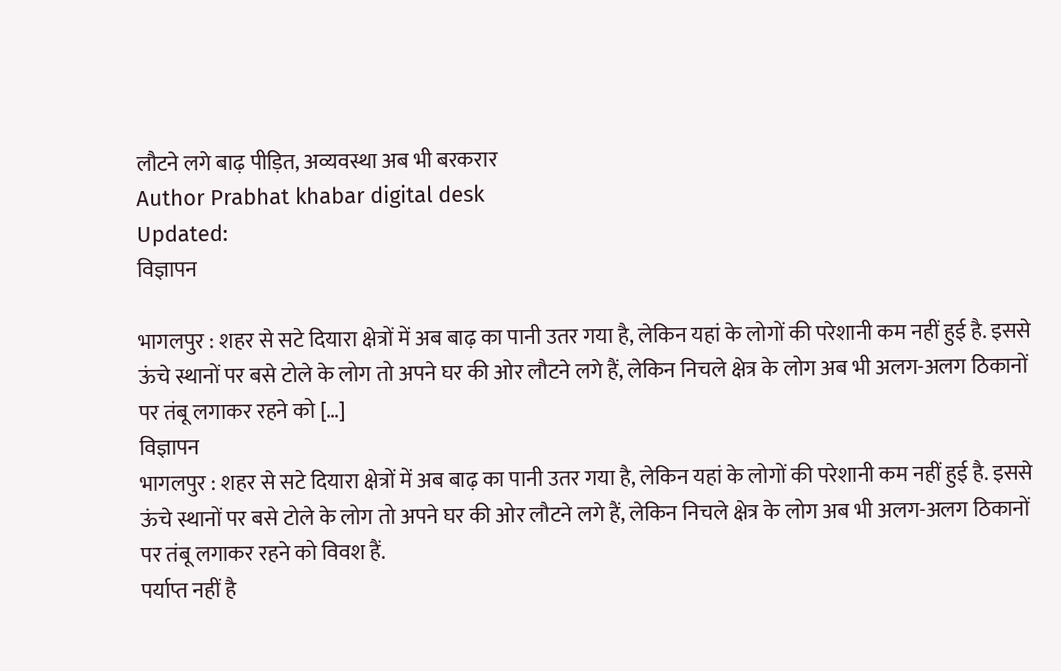लौटने लगे बाढ़ पीड़ित, अव्यवस्था अब भी बरकरार
Author Prabhat khabar digital desk
Updated:
विज्ञापन

भागलपुर : शहर से सटे दियारा क्षेत्रों में अब बाढ़ का पानी उतर गया है, लेकिन यहां के लोगों की परेशानी कम नहीं हुई है. इससे ऊंचे स्थानों पर बसे टोले के लोग तो अपने घर की ओर लौटने लगे हैं, लेकिन निचले क्षेत्र के लोग अब भी अलग-अलग ठिकानों पर तंबू लगाकर रहने को […]
विज्ञापन
भागलपुर : शहर से सटे दियारा क्षेत्रों में अब बाढ़ का पानी उतर गया है, लेकिन यहां के लोगों की परेशानी कम नहीं हुई है. इससे ऊंचे स्थानों पर बसे टोले के लोग तो अपने घर की ओर लौटने लगे हैं, लेकिन निचले क्षेत्र के लोग अब भी अलग-अलग ठिकानों पर तंबू लगाकर रहने को विवश हैं.
पर्याप्त नहीं है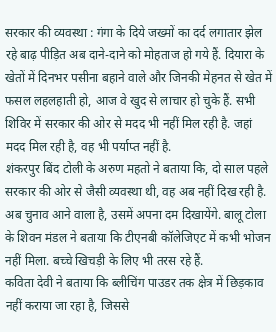सरकार की व्यवस्था : गंगा के दिये जख्मों का दर्द लगातार झेल रहे बाढ़ पीड़ित अब दाने-दाने को मोहताज हो गये हैं. दियारा के खेतों में दिनभर पसीना बहाने वाले और जिनकी मेहनत से खेत में फसल लहलहाती हो, आज वे खुद से लाचार हो चुके हैं. सभी शिविर में सरकार की ओर से मदद भी नहीं मिल रही है. जहां मदद मिल रही है, वह भी पर्याप्त नहीं है.
शंकरपुर बिंद टोली के अरुण महतो ने बताया कि, दो साल पहले सरकार की ओर से जैसी व्यवस्था थी, वह अब नहीं दिख रही है. अब चुनाव आने वाला है, उसमें अपना दम दिखायेंगे. बालू टोला के शिवन मंडल ने बताया कि टीएनबी कॉलेजिएट में कभी भोजन नहीं मिला. बच्चे खिचड़ी के लिए भी तरस रहे हैं.
कविता देवी ने बताया कि ब्लीचिंग पाउडर तक क्षेत्र में छिड़काव नहीं कराया जा रहा है, जिससे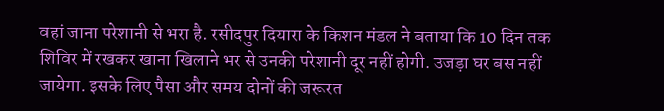वहां जाना परेशानी से भरा है. रसीदपुर दियारा के किशन मंडल ने बताया कि 10 दिन तक शिविर में रखकर खाना खिलाने भर से उनकी परेशानी दूर नहीं होगी. उजड़ा घर बस नहीं जायेगा. इसके लिए पैसा और समय दोनों की जरूरत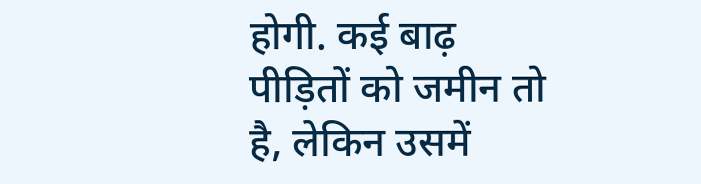होगी. कई बाढ़ पीड़ितों को जमीन तो है, लेकिन उसमें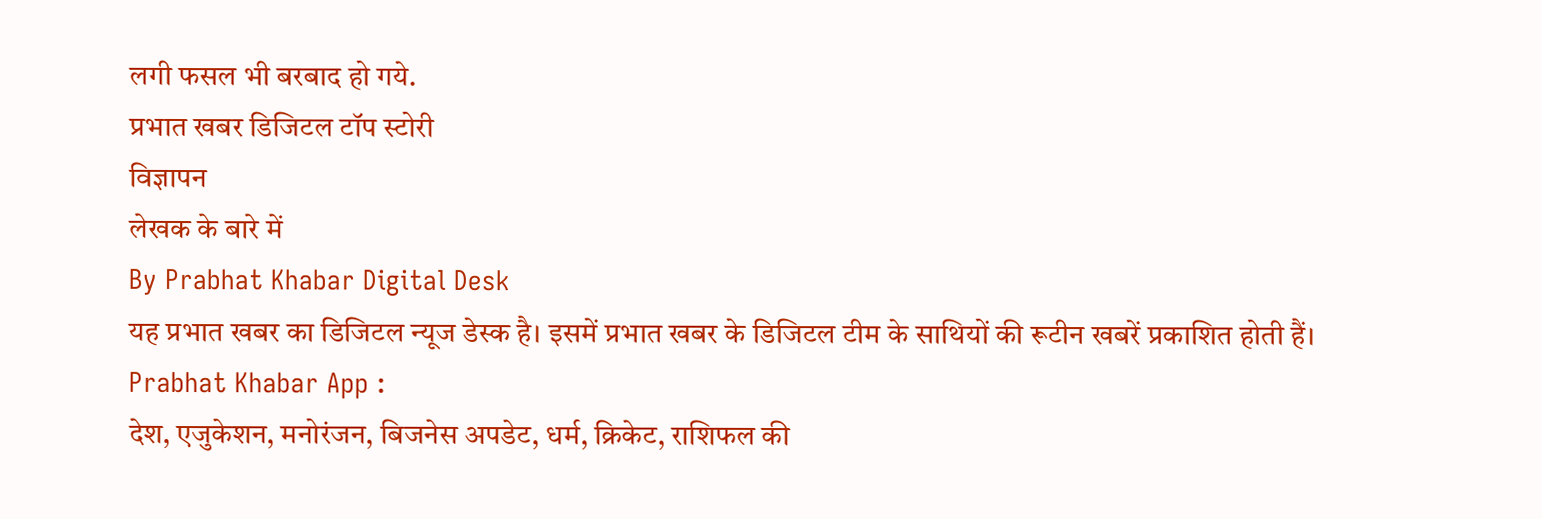लगी फसल भी बरबाद हो गये.
प्रभात खबर डिजिटल टॉप स्टोरी
विज्ञापन
लेखक के बारे में
By Prabhat Khabar Digital Desk
यह प्रभात खबर का डिजिटल न्यूज डेस्क है। इसमें प्रभात खबर के डिजिटल टीम के साथियों की रूटीन खबरें प्रकाशित होती हैं।
Prabhat Khabar App :
देश, एजुकेशन, मनोरंजन, बिजनेस अपडेट, धर्म, क्रिकेट, राशिफल की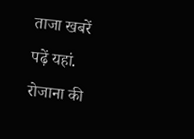ताजा खबरें पढ़ें यहां. रोजाना की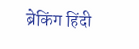ब्रेकिंग हिंदी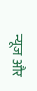न्यूज और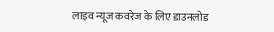लाइव न्यूज कवरेज के लिए डाउनलोड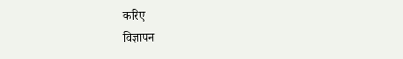करिए
विज्ञापन